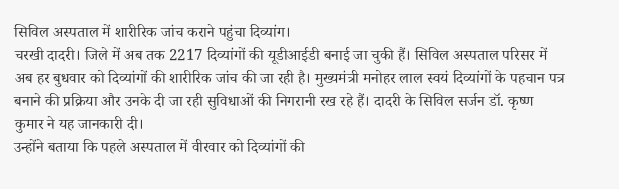सिविल अस्पताल में शारीरिक जांच कराने पहुंचा दिव्यांग।
चरखी दादरी। जिले में अब तक 2217 दिव्यांगों की यूडीआईडी बनाई जा चुकी हैं। सिविल अस्पताल परिसर में अब हर बुधवार को दिव्यांगों की शारीरिक जांच की जा रही है। मुख्यमंत्री मनोहर लाल स्वयं दिव्यांगों के पहचान पत्र बनाने की प्रक्रिया और उनके दी जा रही सुविधाओं की निगरानी रख रहे हैं। दादरी के सिविल सर्जन डॉ. कृष्ण कुमार ने यह जानकारी दी।
उन्होंने बताया कि पहले अस्पताल में वीरवार को दिव्यांगों की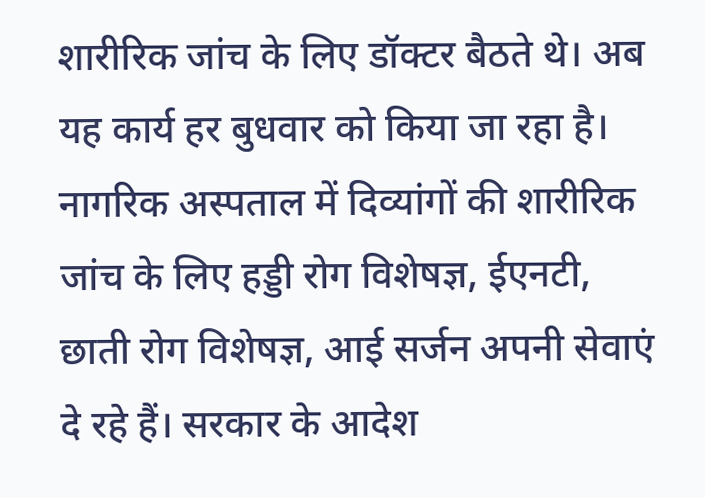शारीरिक जांच के लिए डॉक्टर बैठते थे। अब यह कार्य हर बुधवार को किया जा रहा है। नागरिक अस्पताल में दिव्यांगों की शारीरिक जांच के लिए हड्डी रोग विशेषज्ञ, ईएनटी, छाती रोग विशेषज्ञ, आई सर्जन अपनी सेवाएं दे रहे हैं। सरकार के आदेश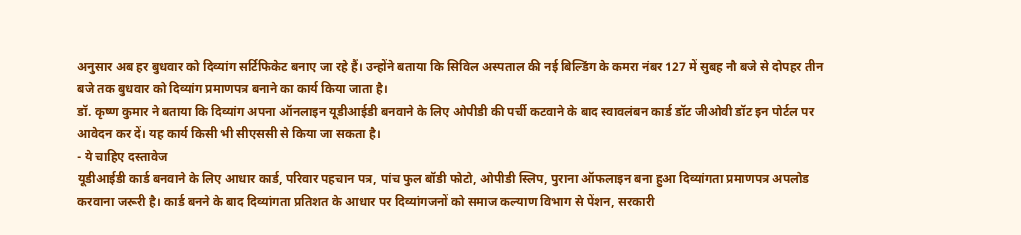अनुसार अब हर बुधवार को दिव्यांग सर्टिफिकेट बनाए जा रहे हैं। उन्होंने बताया कि सिविल अस्पताल की नई बिल्डिंग के कमरा नंबर 127 में सुबह नौ बजे से दोपहर तीन बजे तक बुधवार को दिव्यांग प्रमाणपत्र बनाने का कार्य किया जाता है।
डॉ. कृष्ण कुमार ने बताया कि दिव्यांग अपना ऑनलाइन यूडीआईडी बनवाने के लिए ओपीडी की पर्ची कटवाने के बाद स्वावलंबन कार्ड डॉट जीओवी डॉट इन पोर्टल पर आवेदन कर दें। यह कार्य किसी भी सीएससी से किया जा सकता है।
- ये चाहिए दस्तावेज
यूडीआईडी कार्ड बनवाने के लिए आधार कार्ड, परिवार पहचान पत्र, पांच फुल बॉडी फोटो, ओपीडी स्लिप, पुराना ऑफलाइन बना हुआ दिव्यांगता प्रमाणपत्र अपलोड करवाना जरूरी है। कार्ड बनने के बाद दिव्यांगता प्रतिशत के आधार पर दिव्यांगजनों को समाज कल्याण विभाग से पेंशन, सरकारी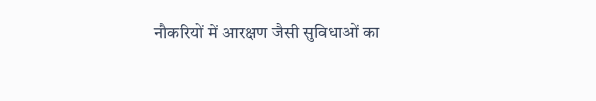नौकरियों में आरक्षण जैसी सुविधाओं का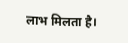लाभ मिलता है।